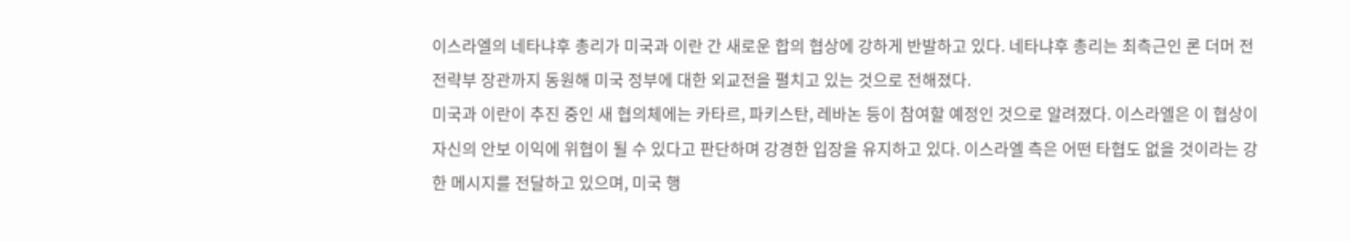이스라엘의 네타냐후 총리가 미국과 이란 간 새로운 합의 협상에 강하게 반발하고 있다. 네타냐후 총리는 최측근인 론 더머 전 전략부 장관까지 동원해 미국 정부에 대한 외교전을 펼치고 있는 것으로 전해졌다.
미국과 이란이 추진 중인 새 협의체에는 카타르, 파키스탄, 레바논 등이 참여할 예정인 것으로 알려졌다. 이스라엘은 이 협상이 자신의 안보 이익에 위협이 될 수 있다고 판단하며 강경한 입장을 유지하고 있다. 이스라엘 측은 어떤 타협도 없을 것이라는 강한 메시지를 전달하고 있으며, 미국 행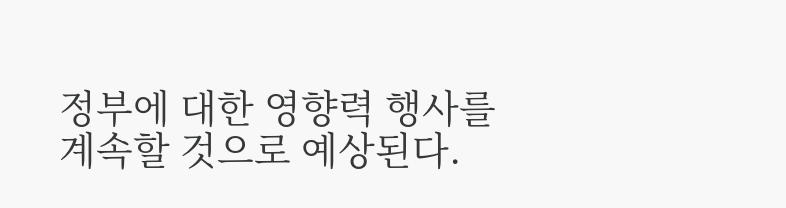정부에 대한 영향력 행사를 계속할 것으로 예상된다.